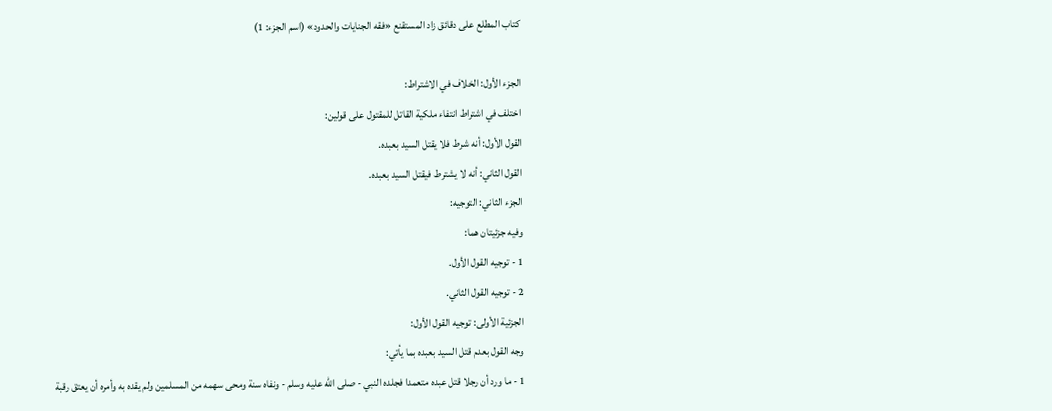كتاب المطلع على دقائق زاد المستقنع «فقه الجنايات والحدود» (اسم الجزء: 1)

الجزء الأول: الخلاف في الاشتراط:
اختلف في اشتراط انتفاء ملكية القاتل للمقتول على قولين:
القول الأول: أنه شرط فلا يقتل السيد بعبده.
القول الثاني: أنه لا يشترط فيقتل السيد بعبده.
الجزء الثاني: التوجيه:
وفيه جزئيتان هما:
1 - توجيه القول الأول.
2 - توجيه القول الثاني.
الجزئية الأولى: توجيه القول الأول:
وجه القول بعدم قتل السيد بعبده بما يأتي:
1 - ما ورد أن رجلا قتل عبده متعمدا فجلده النبي - صلى الله عليه وسلم - ونفاه سنة ومحى سهمه من المسلمين ولم يقده به وأمره أن يعتق رقبة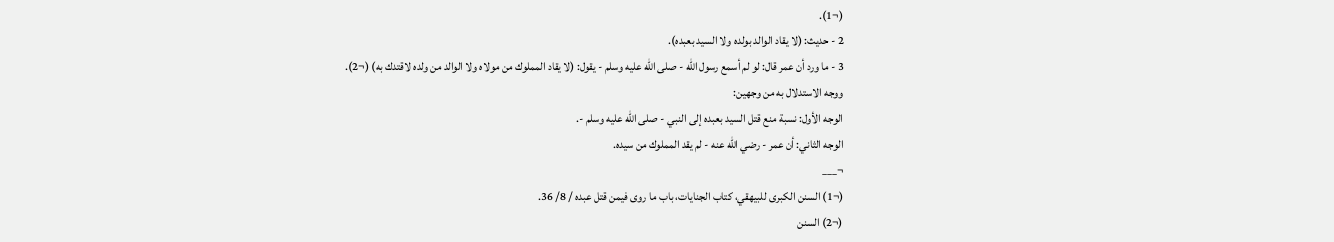(¬1).
2 - حديث: (لا يقاد الوالد بولده ولا السيد بعبده).
3 - ما ورد أن عمر قال: لو لم أسمع رسول الله - صلى الله عليه وسلم - يقول: (لا يقاد المملوك من مولاه ولا الوالد من ولده لاقتدك به) (¬2).
ووجه الاستدلال به من وجهين:
الوجه الأول: نسبة منع قتل السيد بعبده إلى النبي - صلى الله عليه وسلم -.
الوجه الثاني: أن عمر - رضي الله عنه - لم يقد المملوك من سيده.
¬___
(¬1) السنن الكبرى للبيهقي، كتاب الجنايات، باب ما روى فيمن قتل عبده / 8/ 36.
(¬2) السنن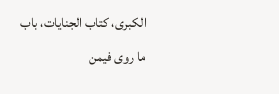الكبرى، كتاب الجنايات، باب ما روى فيمن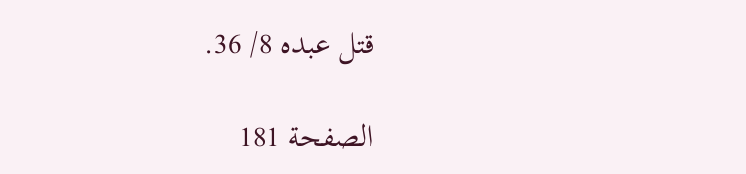قتل عبده 8/ 36.

الصفحة 181